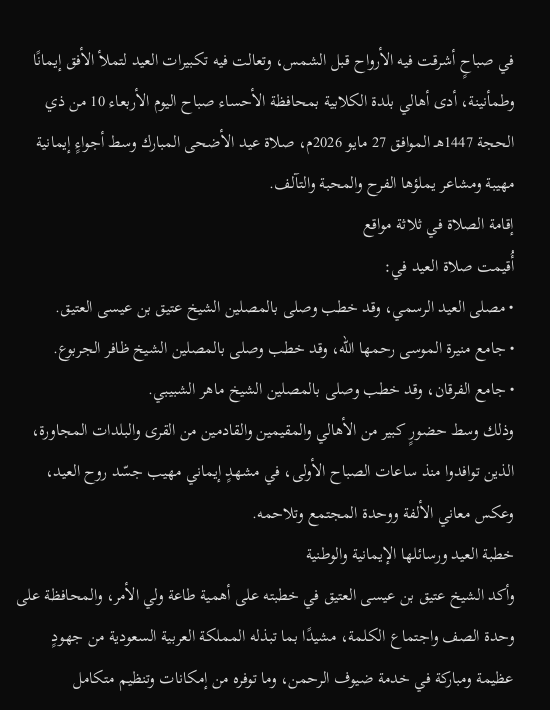في صباحٍ أشرقت فيه الأرواح قبل الشمس، وتعالت فيه تكبيرات العيد لتملأ الأفق إيمانًا وطمأنينة، أدى أهالي بلدة الكلابية بمحافظة الأحساء صباح اليوم الأربعاء 10 من ذي الحجة 1447هـ الموافق 27 مايو 2026م، صلاة عيد الأضحى المبارك وسط أجواءٍ إيمانية مهيبة ومشاعر يملؤها الفرح والمحبة والتآلف.
إقامة الصلاة في ثلاثة مواقع
أُقيمت صلاة العيد في:
• مصلى العيد الرسمي، وقد خطب وصلى بالمصلين الشيخ عتيق بن عيسى العتيق.
• جامع منيرة الموسى رحمها الله، وقد خطب وصلى بالمصلين الشيخ ظافر الجربوع.
• جامع الفرقان، وقد خطب وصلى بالمصلين الشيخ ماهر الشبيبي.
وذلك وسط حضورٍ كبير من الأهالي والمقيمين والقادمين من القرى والبلدات المجاورة، الذين توافدوا منذ ساعات الصباح الأولى، في مشهدٍ إيماني مهيب جسّد روح العيد، وعكس معاني الألفة ووحدة المجتمع وتلاحمه.
خطبة العيد ورسائلها الإيمانية والوطنية
وأكد الشيخ عتيق بن عيسى العتيق في خطبته على أهمية طاعة ولي الأمر، والمحافظة على وحدة الصف واجتماع الكلمة، مشيدًا بما تبذله المملكة العربية السعودية من جهودٍ عظيمة ومباركة في خدمة ضيوف الرحمن، وما توفره من إمكانات وتنظيم متكامل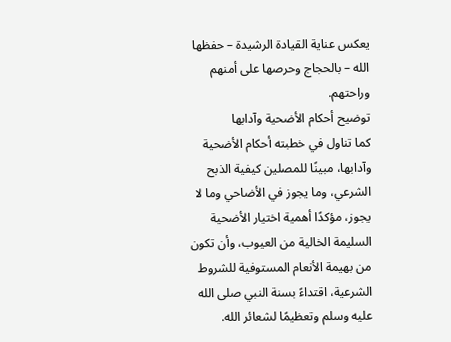يعكس عناية القيادة الرشيدة – حفظها الله – بالحجاج وحرصها على أمنهم وراحتهم.
توضيح أحكام الأضحية وآدابها
كما تناول في خطبته أحكام الأضحية وآدابها، مبينًا للمصلين كيفية الذبح الشرعي، وما يجوز في الأضاحي وما لا يجوز، مؤكدًا أهمية اختيار الأضحية السليمة الخالية من العيوب، وأن تكون من بهيمة الأنعام المستوفية للشروط الشرعية، اقتداءً بسنة النبي صلى الله عليه وسلم وتعظيمًا لشعائر الله.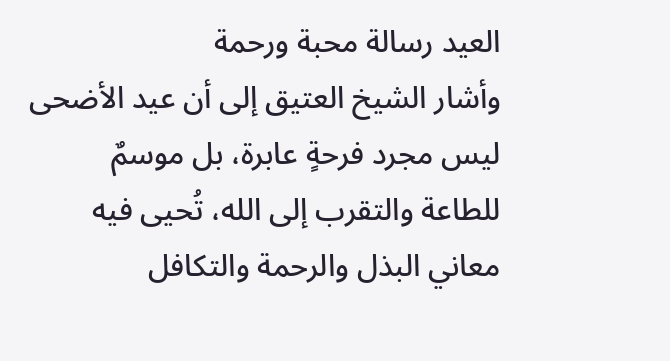العيد رسالة محبة ورحمة
وأشار الشيخ العتيق إلى أن عيد الأضحى ليس مجرد فرحةٍ عابرة، بل موسمٌ للطاعة والتقرب إلى الله، تُحيى فيه معاني البذل والرحمة والتكافل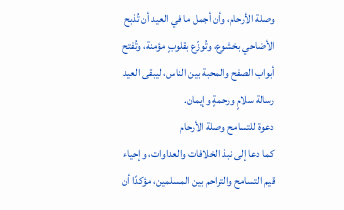وصلة الأرحام، وأن أجمل ما في العيد أن تُذبح الأضاحي بخشوع، وتُوزّع بقلوبٍ مؤمنة، وتُفتح أبواب الصفح والمحبة بين الناس، ليبقى العيد رسالة سلامٍ ورحمةٍ وإيمان.
دعوة للتسامح وصلة الأرحام
كما دعا إلى نبذ الخلافات والعداوات، وإحياء قيم التسامح والتراحم بين المسلمين، مؤكدًا أن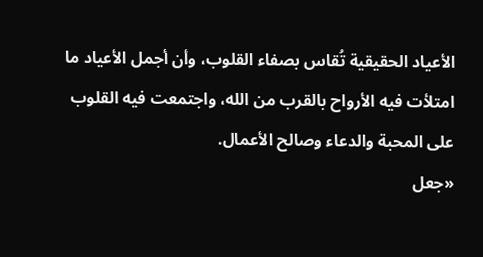الأعياد الحقيقية تُقاس بصفاء القلوب، وأن أجمل الأعياد ما امتلأت فيه الأرواح بالقرب من الله، واجتمعت فيه القلوب على المحبة والدعاء وصالح الأعمال.
«جعل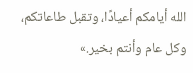الله أيامكم أعيادًا، وتقبل طاعاتكم، وكل عام وأنتم بخير.»